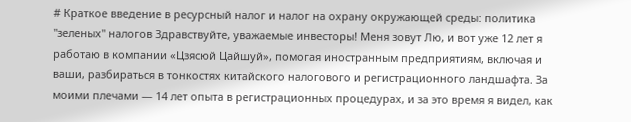# Краткое введение в ресурсный налог и налог на охрану окружающей среды: политика "зеленых" налогов Здравствуйте, уважаемые инвесторы! Меня зовут Лю, и вот уже 12 лет я работаю в компании «Цзясюй Цайшуй», помогая иностранным предприятиям, включая и ваши, разбираться в тонкостях китайского налогового и регистрационного ландшафта. За моими плечами — 14 лет опыта в регистрационных процедурах, и за это время я видел, как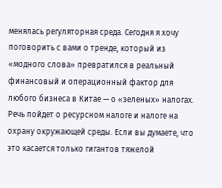менялась регуляторная среда. Сегодня я хочу поговорить с вами о тренде, который из «модного слова» превратился в реальный финансовый и операционный фактор для любого бизнеса в Китае — о «зеленых» налогах. Речь пойдет о ресурсном налоге и налоге на охрану окружающей среды. Если вы думаете, что это касается только гигантов тяжелой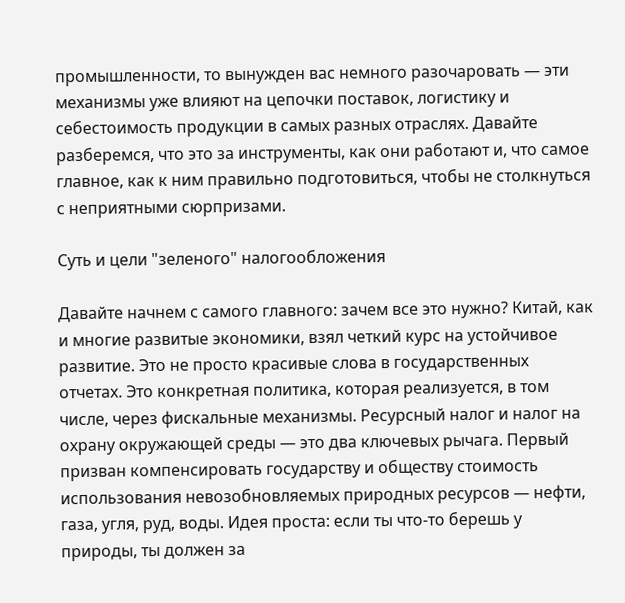промышленности, то вынужден вас немного разочаровать — эти механизмы уже влияют на цепочки поставок, логистику и себестоимость продукции в самых разных отраслях. Давайте разберемся, что это за инструменты, как они работают и, что самое главное, как к ним правильно подготовиться, чтобы не столкнуться с неприятными сюрпризами.

Суть и цели "зеленого" налогообложения

Давайте начнем с самого главного: зачем все это нужно? Китай, как и многие развитые экономики, взял четкий курс на устойчивое развитие. Это не просто красивые слова в государственных отчетах. Это конкретная политика, которая реализуется, в том числе, через фискальные механизмы. Ресурсный налог и налог на охрану окружающей среды — это два ключевых рычага. Первый призван компенсировать государству и обществу стоимость использования невозобновляемых природных ресурсов — нефти, газа, угля, руд, воды. Идея проста: если ты что-то берешь у природы, ты должен за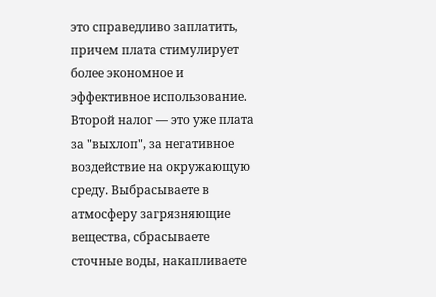это справедливо заплатить, причем плата стимулирует более экономное и эффективное использование. Второй налог — это уже плата за "выхлоп", за негативное воздействие на окружающую среду. Выбрасываете в атмосферу загрязняющие вещества, сбрасываете сточные воды, накапливаете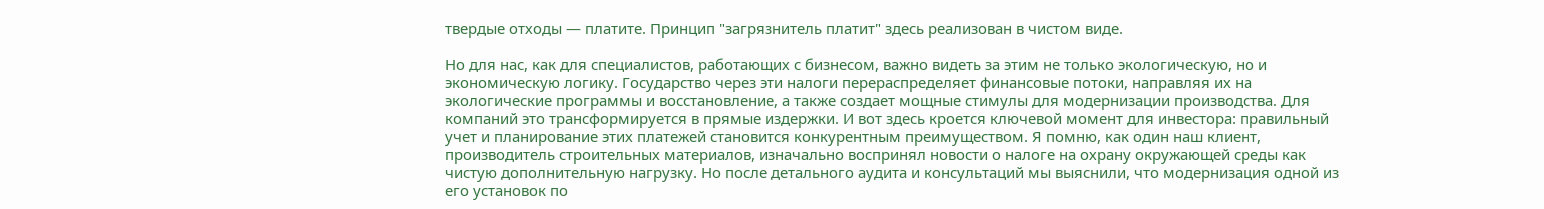твердые отходы — платите. Принцип "загрязнитель платит" здесь реализован в чистом виде.

Но для нас, как для специалистов, работающих с бизнесом, важно видеть за этим не только экологическую, но и экономическую логику. Государство через эти налоги перераспределяет финансовые потоки, направляя их на экологические программы и восстановление, а также создает мощные стимулы для модернизации производства. Для компаний это трансформируется в прямые издержки. И вот здесь кроется ключевой момент для инвестора: правильный учет и планирование этих платежей становится конкурентным преимуществом. Я помню, как один наш клиент, производитель строительных материалов, изначально воспринял новости о налоге на охрану окружающей среды как чистую дополнительную нагрузку. Но после детального аудита и консультаций мы выяснили, что модернизация одной из его установок по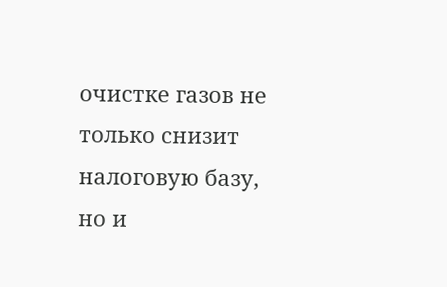очистке газов не только снизит налоговую базу, но и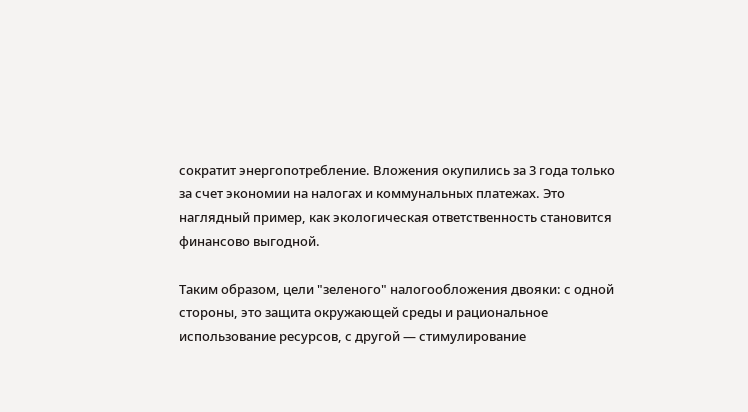сократит энергопотребление. Вложения окупились за 3 года только за счет экономии на налогах и коммунальных платежах. Это наглядный пример, как экологическая ответственность становится финансово выгодной.

Таким образом, цели "зеленого" налогообложения двояки: с одной стороны, это защита окружающей среды и рациональное использование ресурсов, с другой — стимулирование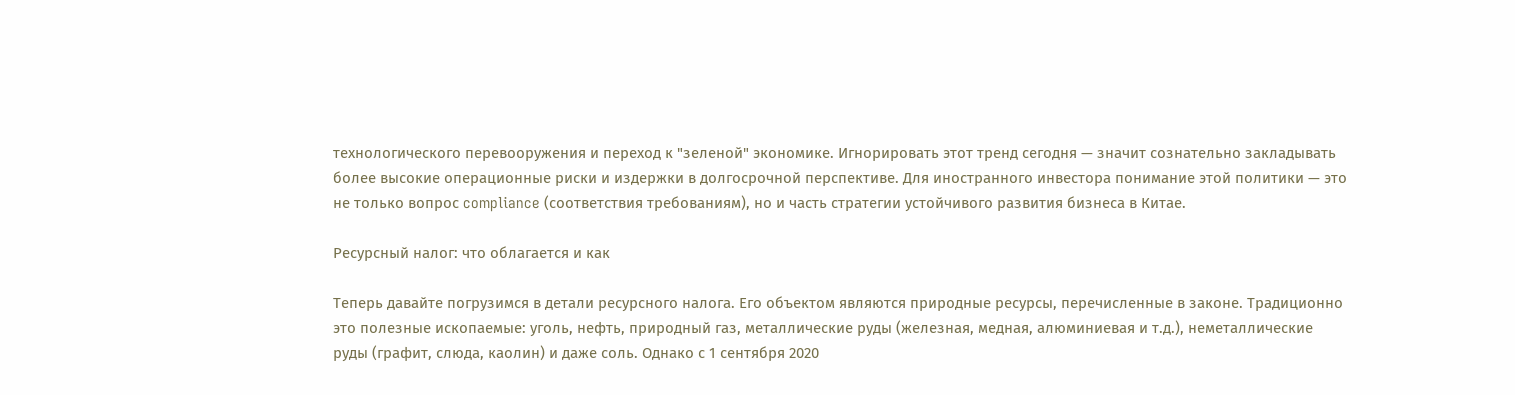технологического перевооружения и переход к "зеленой" экономике. Игнорировать этот тренд сегодня — значит сознательно закладывать более высокие операционные риски и издержки в долгосрочной перспективе. Для иностранного инвестора понимание этой политики — это не только вопрос compliance (соответствия требованиям), но и часть стратегии устойчивого развития бизнеса в Китае.

Ресурсный налог: что облагается и как

Теперь давайте погрузимся в детали ресурсного налога. Его объектом являются природные ресурсы, перечисленные в законе. Традиционно это полезные ископаемые: уголь, нефть, природный газ, металлические руды (железная, медная, алюминиевая и т.д.), неметаллические руды (графит, слюда, каолин) и даже соль. Однако с 1 сентября 2020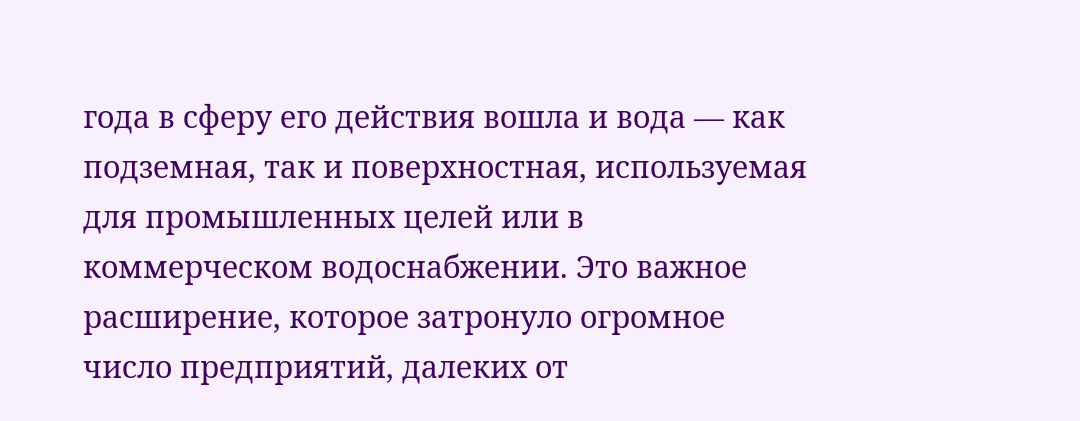года в сферу его действия вошла и вода — как подземная, так и поверхностная, используемая для промышленных целей или в коммерческом водоснабжении. Это важное расширение, которое затронуло огромное число предприятий, далеких от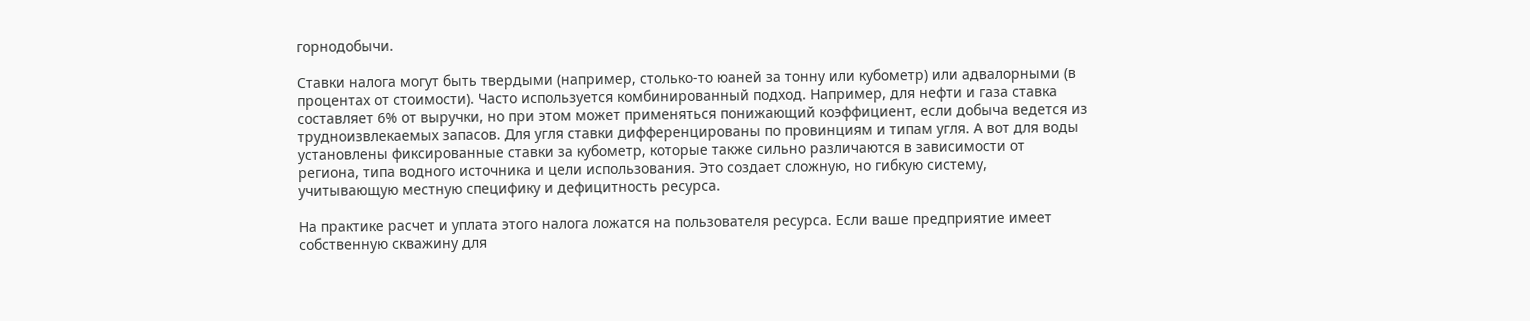горнодобычи.

Ставки налога могут быть твердыми (например, столько-то юаней за тонну или кубометр) или адвалорными (в процентах от стоимости). Часто используется комбинированный подход. Например, для нефти и газа ставка составляет 6% от выручки, но при этом может применяться понижающий коэффициент, если добыча ведется из трудноизвлекаемых запасов. Для угля ставки дифференцированы по провинциям и типам угля. А вот для воды установлены фиксированные ставки за кубометр, которые также сильно различаются в зависимости от региона, типа водного источника и цели использования. Это создает сложную, но гибкую систему, учитывающую местную специфику и дефицитность ресурса.

На практике расчет и уплата этого налога ложатся на пользователя ресурса. Если ваше предприятие имеет собственную скважину для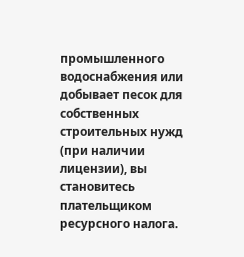промышленного водоснабжения или добывает песок для собственных строительных нужд (при наличии лицензии), вы становитесь плательщиком ресурсного налога.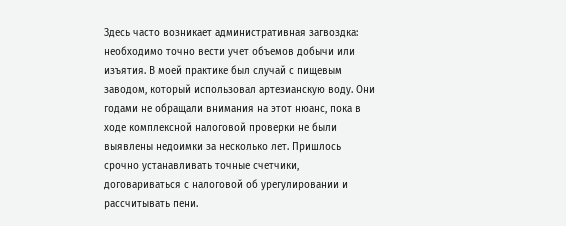Здесь часто возникает административная загвоздка: необходимо точно вести учет объемов добычи или изъятия. В моей практике был случай с пищевым заводом, который использовал артезианскую воду. Они годами не обращали внимания на этот нюанс, пока в ходе комплексной налоговой проверки не были выявлены недоимки за несколько лет. Пришлось срочно устанавливать точные счетчики, договариваться с налоговой об урегулировании и рассчитывать пени.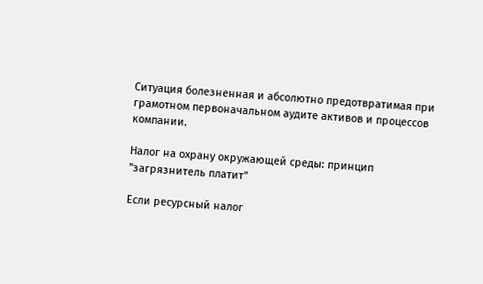Ситуация болезненная и абсолютно предотвратимая при грамотном первоначальном аудите активов и процессов компании.

Налог на охрану окружающей среды: принцип "загрязнитель платит"

Если ресурсный налог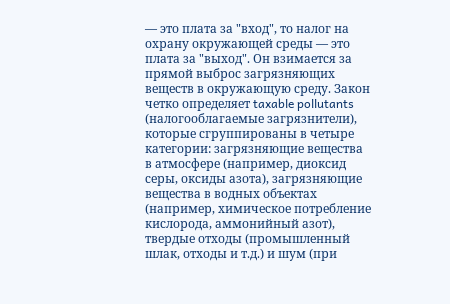— это плата за "вход", то налог на охрану окружающей среды — это плата за "выход". Он взимается за прямой выброс загрязняющих веществ в окружающую среду. Закон четко определяет taxable pollutants (налогооблагаемые загрязнители), которые сгруппированы в четыре категории: загрязняющие вещества в атмосфере (например, диоксид серы, оксиды азота), загрязняющие вещества в водных объектах (например, химическое потребление кислорода, аммонийный азот), твердые отходы (промышленный шлак, отходы и т.д.) и шум (при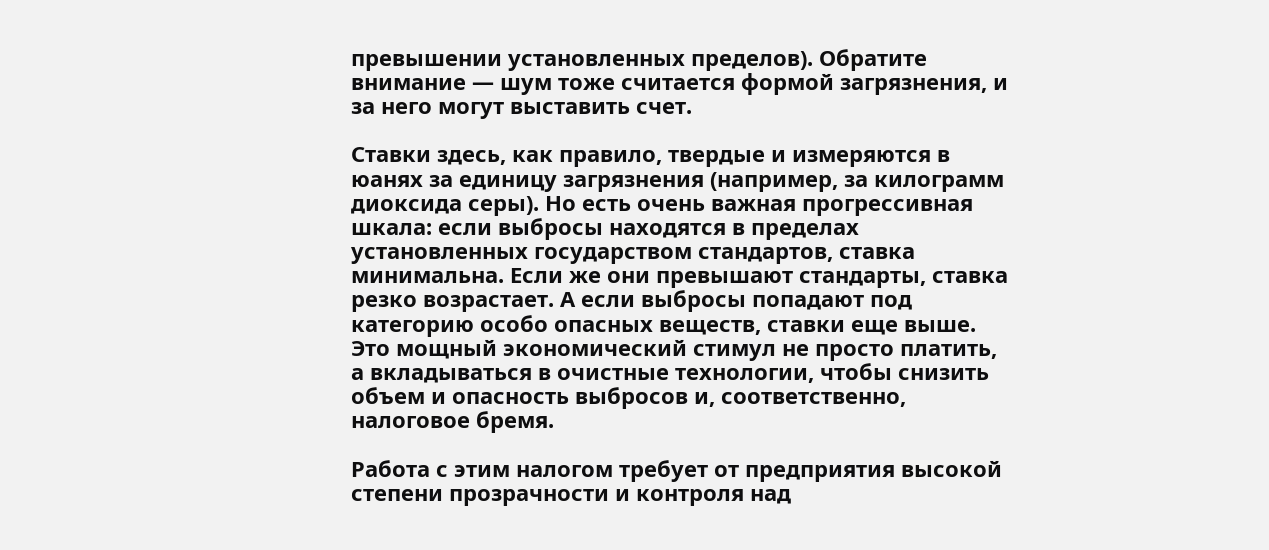превышении установленных пределов). Обратите внимание — шум тоже считается формой загрязнения, и за него могут выставить счет.

Ставки здесь, как правило, твердые и измеряются в юанях за единицу загрязнения (например, за килограмм диоксида серы). Но есть очень важная прогрессивная шкала: если выбросы находятся в пределах установленных государством стандартов, ставка минимальна. Если же они превышают стандарты, ставка резко возрастает. А если выбросы попадают под категорию особо опасных веществ, ставки еще выше. Это мощный экономический стимул не просто платить, а вкладываться в очистные технологии, чтобы снизить объем и опасность выбросов и, соответственно, налоговое бремя.

Работа с этим налогом требует от предприятия высокой степени прозрачности и контроля над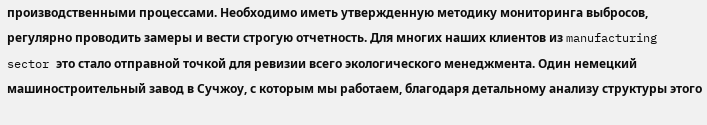производственными процессами. Необходимо иметь утвержденную методику мониторинга выбросов, регулярно проводить замеры и вести строгую отчетность. Для многих наших клиентов из manufacturing sector это стало отправной точкой для ревизии всего экологического менеджмента. Один немецкий машиностроительный завод в Сучжоу, с которым мы работаем, благодаря детальному анализу структуры этого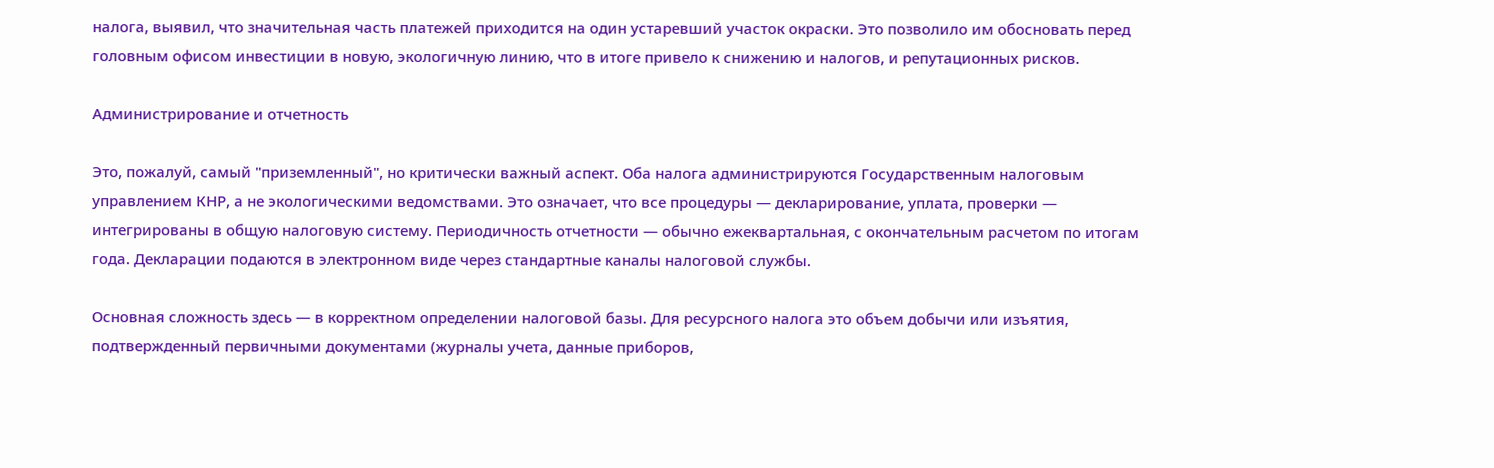налога, выявил, что значительная часть платежей приходится на один устаревший участок окраски. Это позволило им обосновать перед головным офисом инвестиции в новую, экологичную линию, что в итоге привело к снижению и налогов, и репутационных рисков.

Администрирование и отчетность

Это, пожалуй, самый "приземленный", но критически важный аспект. Оба налога администрируются Государственным налоговым управлением КНР, а не экологическими ведомствами. Это означает, что все процедуры — декларирование, уплата, проверки — интегрированы в общую налоговую систему. Периодичность отчетности — обычно ежеквартальная, с окончательным расчетом по итогам года. Декларации подаются в электронном виде через стандартные каналы налоговой службы.

Основная сложность здесь — в корректном определении налоговой базы. Для ресурсного налога это объем добычи или изъятия, подтвержденный первичными документами (журналы учета, данные приборов,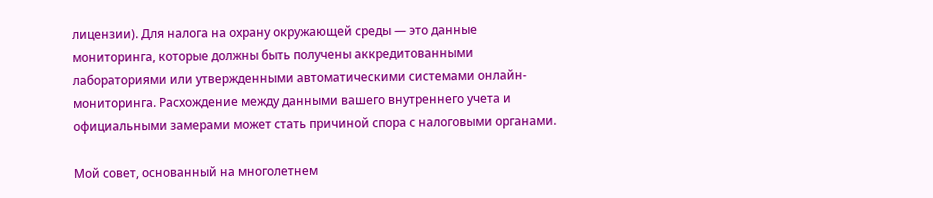лицензии). Для налога на охрану окружающей среды — это данные мониторинга, которые должны быть получены аккредитованными лабораториями или утвержденными автоматическими системами онлайн-мониторинга. Расхождение между данными вашего внутреннего учета и официальными замерами может стать причиной спора с налоговыми органами.

Мой совет, основанный на многолетнем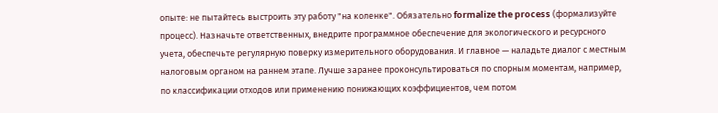опыте: не пытайтесь выстроить эту работу "на коленке". Обязательно formalize the process (формализуйте процесс). Назначьте ответственных, внедрите программное обеспечение для экологического и ресурсного учета, обеспечьте регулярную поверку измерительного оборудования. И главное — наладьте диалог с местным налоговым органом на раннем этапе. Лучше заранее проконсультироваться по спорным моментам, например, по классификации отходов или применению понижающих коэффициентов, чем потом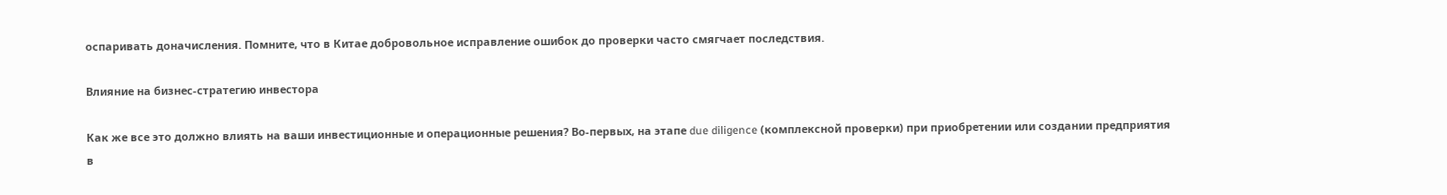оспаривать доначисления. Помните, что в Китае добровольное исправление ошибок до проверки часто смягчает последствия.

Влияние на бизнес-стратегию инвестора

Как же все это должно влиять на ваши инвестиционные и операционные решения? Во-первых, на этапе due diligence (комплексной проверки) при приобретении или создании предприятия в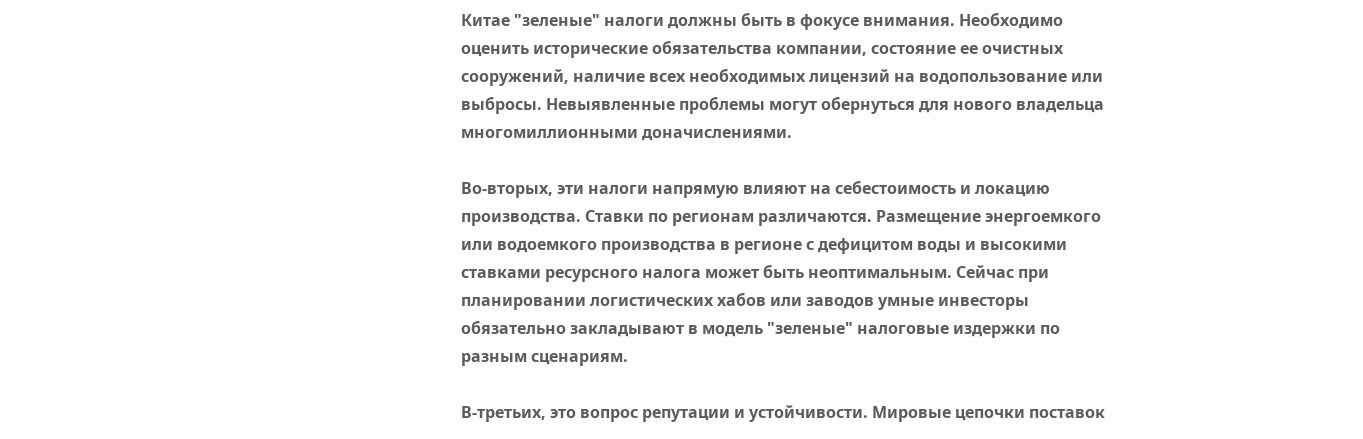Китае "зеленые" налоги должны быть в фокусе внимания. Необходимо оценить исторические обязательства компании, состояние ее очистных сооружений, наличие всех необходимых лицензий на водопользование или выбросы. Невыявленные проблемы могут обернуться для нового владельца многомиллионными доначислениями.

Во-вторых, эти налоги напрямую влияют на себестоимость и локацию производства. Ставки по регионам различаются. Размещение энергоемкого или водоемкого производства в регионе с дефицитом воды и высокими ставками ресурсного налога может быть неоптимальным. Сейчас при планировании логистических хабов или заводов умные инвесторы обязательно закладывают в модель "зеленые" налоговые издержки по разным сценариям.

В-третьих, это вопрос репутации и устойчивости. Мировые цепочки поставок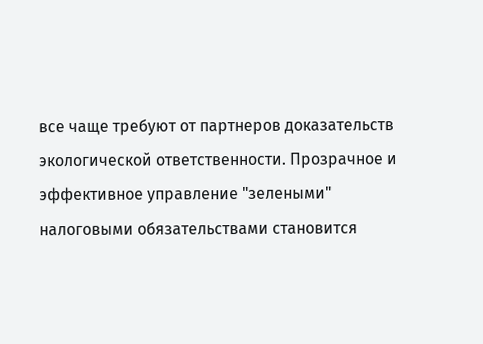все чаще требуют от партнеров доказательств экологической ответственности. Прозрачное и эффективное управление "зелеными" налоговыми обязательствами становится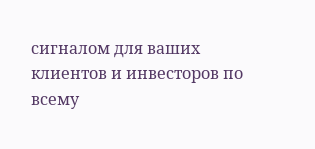сигналом для ваших клиентов и инвесторов по всему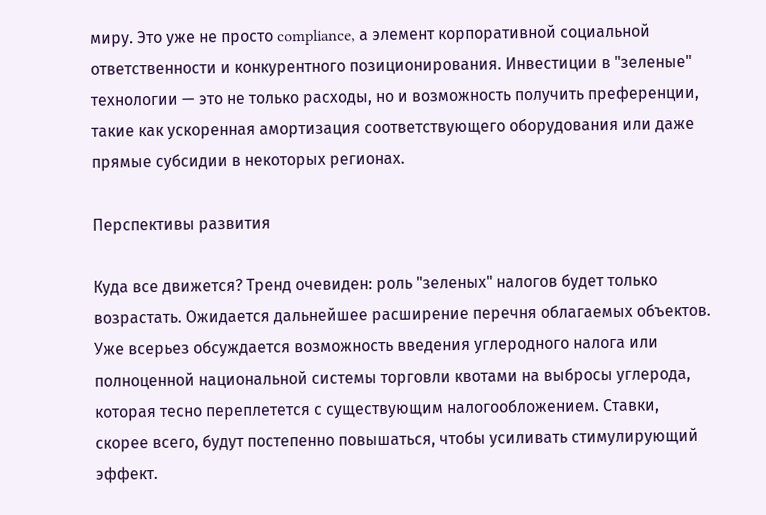миру. Это уже не просто compliance, а элемент корпоративной социальной ответственности и конкурентного позиционирования. Инвестиции в "зеленые" технологии — это не только расходы, но и возможность получить преференции, такие как ускоренная амортизация соответствующего оборудования или даже прямые субсидии в некоторых регионах.

Перспективы развития

Куда все движется? Тренд очевиден: роль "зеленых" налогов будет только возрастать. Ожидается дальнейшее расширение перечня облагаемых объектов. Уже всерьез обсуждается возможность введения углеродного налога или полноценной национальной системы торговли квотами на выбросы углерода, которая тесно переплетется с существующим налогообложением. Ставки, скорее всего, будут постепенно повышаться, чтобы усиливать стимулирующий эффект.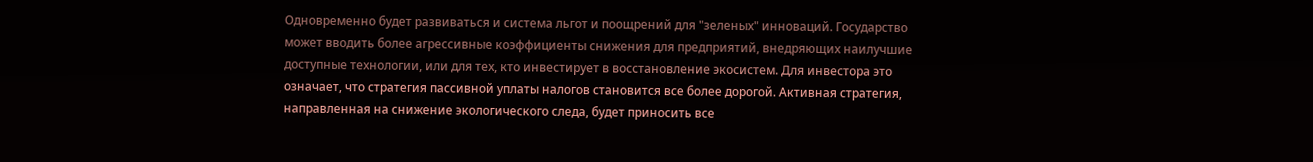Одновременно будет развиваться и система льгот и поощрений для "зеленых" инноваций. Государство может вводить более агрессивные коэффициенты снижения для предприятий, внедряющих наилучшие доступные технологии, или для тех, кто инвестирует в восстановление экосистем. Для инвестора это означает, что стратегия пассивной уплаты налогов становится все более дорогой. Активная стратегия, направленная на снижение экологического следа, будет приносить все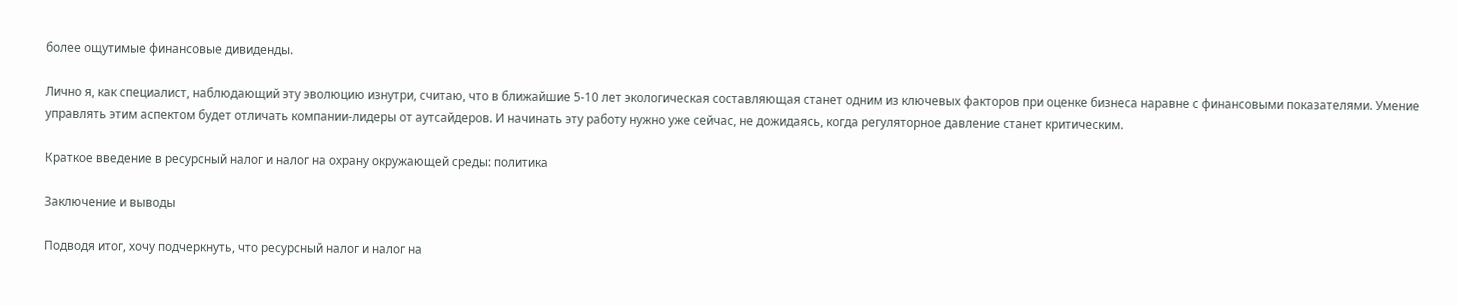более ощутимые финансовые дивиденды.

Лично я, как специалист, наблюдающий эту эволюцию изнутри, считаю, что в ближайшие 5-10 лет экологическая составляющая станет одним из ключевых факторов при оценке бизнеса наравне с финансовыми показателями. Умение управлять этим аспектом будет отличать компании-лидеры от аутсайдеров. И начинать эту работу нужно уже сейчас, не дожидаясь, когда регуляторное давление станет критическим.

Краткое введение в ресурсный налог и налог на охрану окружающей среды: политика

Заключение и выводы

Подводя итог, хочу подчеркнуть, что ресурсный налог и налог на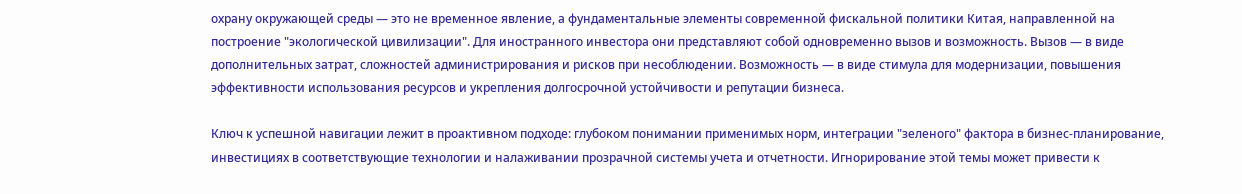охрану окружающей среды — это не временное явление, а фундаментальные элементы современной фискальной политики Китая, направленной на построение "экологической цивилизации". Для иностранного инвестора они представляют собой одновременно вызов и возможность. Вызов — в виде дополнительных затрат, сложностей администрирования и рисков при несоблюдении. Возможность — в виде стимула для модернизации, повышения эффективности использования ресурсов и укрепления долгосрочной устойчивости и репутации бизнеса.

Ключ к успешной навигации лежит в проактивном подходе: глубоком понимании применимых норм, интеграции "зеленого" фактора в бизнес-планирование, инвестициях в соответствующие технологии и налаживании прозрачной системы учета и отчетности. Игнорирование этой темы может привести к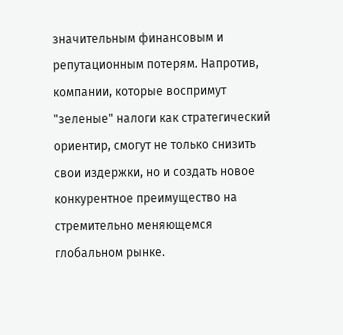значительным финансовым и репутационным потерям. Напротив, компании, которые воспримут "зеленые" налоги как стратегический ориентир, смогут не только снизить свои издержки, но и создать новое конкурентное преимущество на стремительно меняющемся глобальном рынке.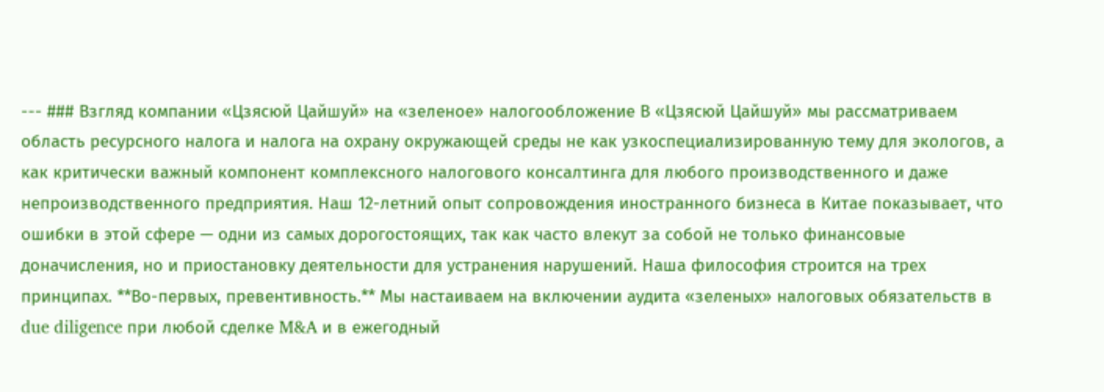--- ### Взгляд компании «Цзясюй Цайшуй» на «зеленое» налогообложение В «Цзясюй Цайшуй» мы рассматриваем область ресурсного налога и налога на охрану окружающей среды не как узкоспециализированную тему для экологов, а как критически важный компонент комплексного налогового консалтинга для любого производственного и даже непроизводственного предприятия. Наш 12-летний опыт сопровождения иностранного бизнеса в Китае показывает, что ошибки в этой сфере — одни из самых дорогостоящих, так как часто влекут за собой не только финансовые доначисления, но и приостановку деятельности для устранения нарушений. Наша философия строится на трех принципах. **Во-первых, превентивность.** Мы настаиваем на включении аудита «зеленых» налоговых обязательств в due diligence при любой сделке M&A и в ежегодный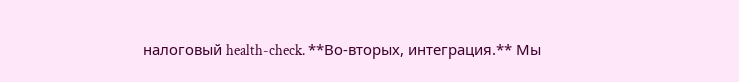налоговый health-check. **Во-вторых, интеграция.** Мы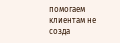помогаем клиентам не созда